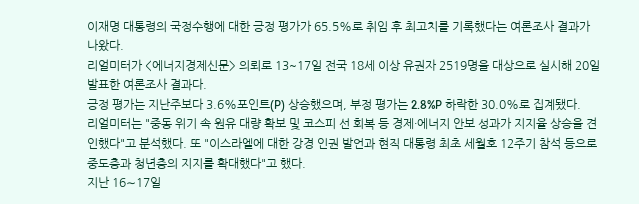이재명 대통령의 국정수행에 대한 긍정 평가가 65.5%로 취임 후 최고치를 기록했다는 여론조사 결과가 나왔다.
리얼미터가 <에너지경제신문> 의뢰로 13~17일 전국 18세 이상 유권자 2519명을 대상으로 실시해 20일 발표한 여론조사 결과다.
긍정 평가는 지난주보다 3.6%포인트(P) 상승했으며, 부정 평가는 2.8%P 하락한 30.0%로 집계됐다.
리얼미터는 "중동 위기 속 원유 대량 확보 및 코스피 선 회복 등 경제·에너지 안보 성과가 지지율 상승을 견인했다"고 분석했다. 또 "이스라엘에 대한 강경 인권 발언과 현직 대통령 최초 세월호 12주기 참석 등으로 중도층과 청년층의 지지를 확대했다"고 했다.
지난 16∼17일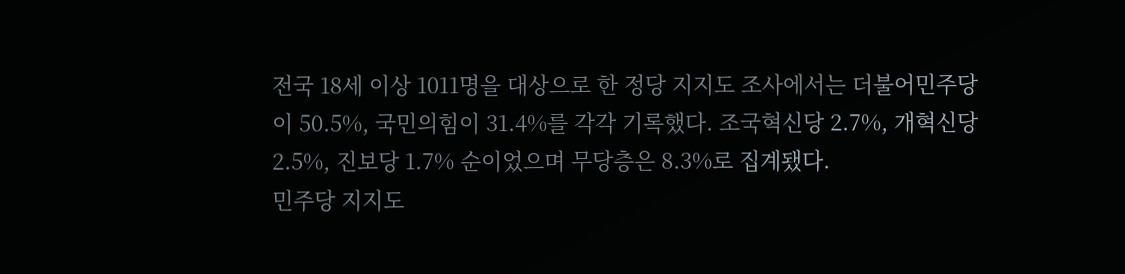전국 18세 이상 1011명을 대상으로 한 정당 지지도 조사에서는 더불어민주당이 50.5%, 국민의힘이 31.4%를 각각 기록했다. 조국혁신당 2.7%, 개혁신당 2.5%, 진보당 1.7% 순이었으며 무당층은 8.3%로 집계됐다.
민주당 지지도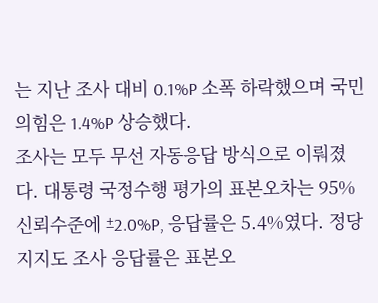는 지난 조사 대비 0.1%P 소폭 하락했으며 국민의힘은 1.4%P 상승했다.
조사는 모두 무선 자동응답 방식으로 이뤄졌다. 대통령 국정수행 평가의 표본오차는 95% 신뢰수준에 ±2.0%P, 응답률은 5.4%였다. 정당 지지도 조사 응답률은 표본오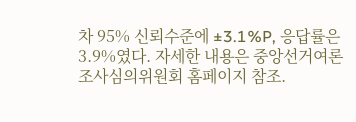차 95% 신뢰수준에 ±3.1%P, 응답률은 3.9%였다. 자세한 내용은 중앙선거여론조사심의위원회 홈페이지 참조.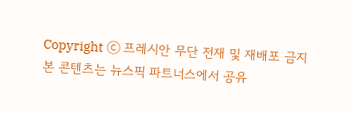Copyright ⓒ 프레시안 무단 전재 및 재배포 금지
본 콘텐츠는 뉴스픽 파트너스에서 공유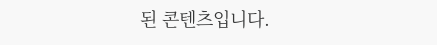된 콘텐츠입니다.